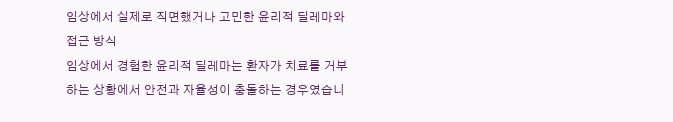임상에서 실제로 직면했거나 고민한 윤리적 딜레마와 접근 방식
임상에서 경험한 윤리적 딜레마는 환자가 치료를 거부하는 상황에서 안전과 자율성이 충돌하는 경우였습니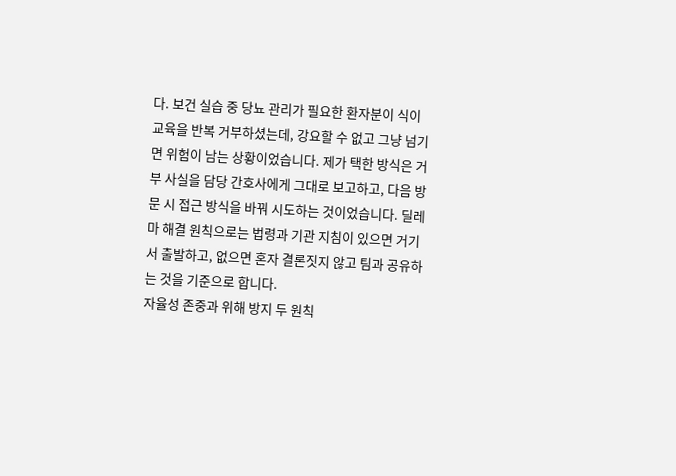다. 보건 실습 중 당뇨 관리가 필요한 환자분이 식이 교육을 반복 거부하셨는데, 강요할 수 없고 그냥 넘기면 위험이 남는 상황이었습니다. 제가 택한 방식은 거부 사실을 담당 간호사에게 그대로 보고하고, 다음 방문 시 접근 방식을 바꿔 시도하는 것이었습니다. 딜레마 해결 원칙으로는 법령과 기관 지침이 있으면 거기서 출발하고, 없으면 혼자 결론짓지 않고 팀과 공유하는 것을 기준으로 합니다.
자율성 존중과 위해 방지 두 원칙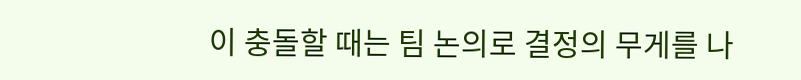이 충돌할 때는 팀 논의로 결정의 무게를 나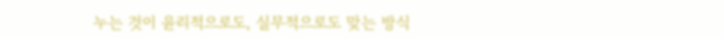누는 것이 윤리적으로도, 실무적으로도 맞는 방식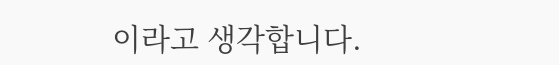이라고 생각합니다.